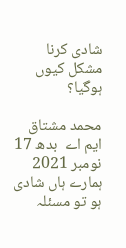شادی کرنا مشکل کیوں ہوگیا؟

محمد مشتاق ایم اے  بدھ 17 نومبر 2021
ہمارے ہاں شادی ہو تو مسئلہ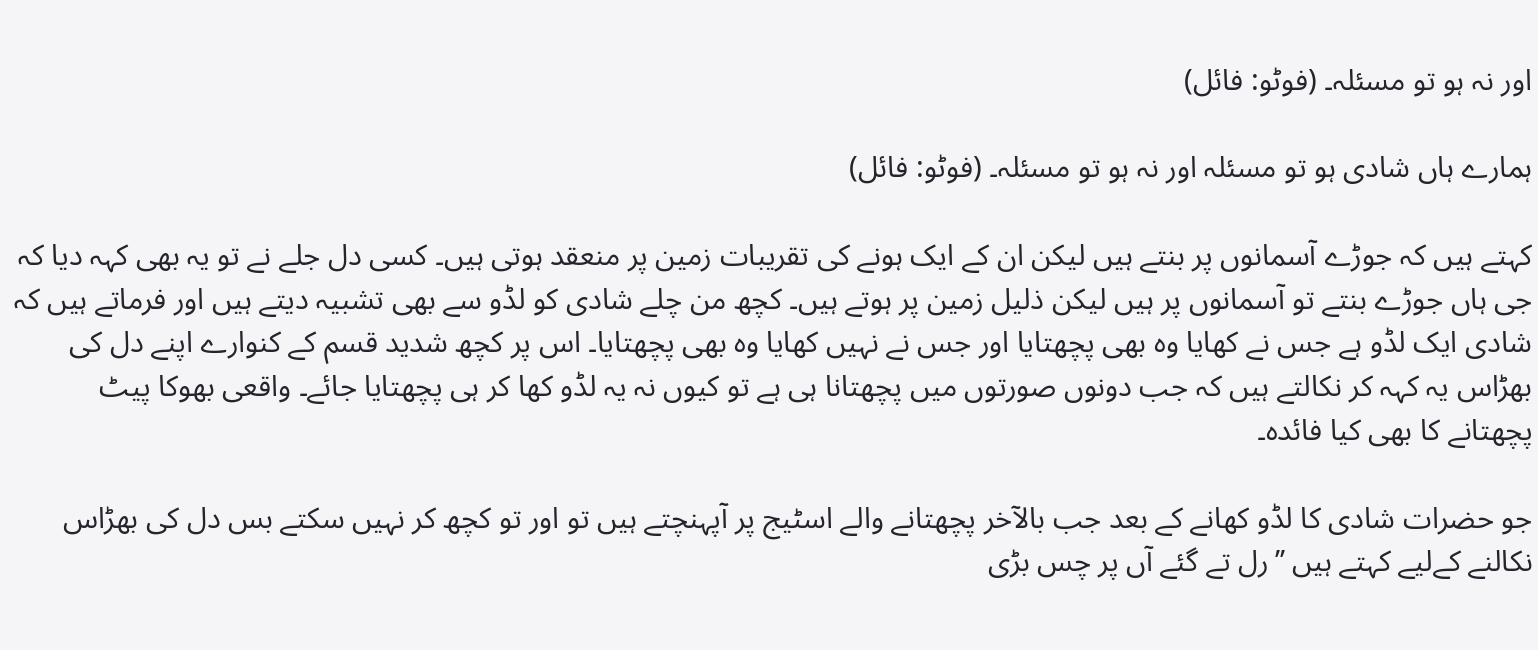اور نہ ہو تو مسئلہ۔ (فوٹو: فائل)

ہمارے ہاں شادی ہو تو مسئلہ اور نہ ہو تو مسئلہ۔ (فوٹو: فائل)

کہتے ہیں کہ جوڑے آسمانوں پر بنتے ہیں لیکن ان کے ایک ہونے کی تقریبات زمین پر منعقد ہوتی ہیں۔ کسی دل جلے نے تو یہ بھی کہہ دیا کہ جی ہاں جوڑے بنتے تو آسمانوں پر ہیں لیکن ذلیل زمین پر ہوتے ہیں۔ کچھ من چلے شادی کو لڈو سے بھی تشبیہ دیتے ہیں اور فرماتے ہیں کہ شادی ایک لڈو ہے جس نے کھایا وہ بھی پچھتایا اور جس نے نہیں کھایا وہ بھی پچھتایا۔ اس پر کچھ شدید قسم کے کنوارے اپنے دل کی بھڑاس یہ کہہ کر نکالتے ہیں کہ جب دونوں صورتوں میں پچھتانا ہی ہے تو کیوں نہ یہ لڈو کھا کر ہی پچھتایا جائے۔ واقعی بھوکا پیٹ پچھتانے کا بھی کیا فائدہ۔

جو حضرات شادی کا لڈو کھانے کے بعد جب بالآخر پچھتانے والے اسٹیج پر آپہنچتے ہیں تو اور تو کچھ کر نہیں سکتے بس دل کی بھڑاس نکالنے کےلیے کہتے ہیں ’’رل تے گئے آں پر چس بڑی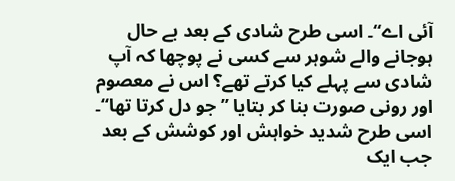آئی اے‘‘۔ اسی طرح شادی کے بعد بے حال ہوجانے والے شوہر سے کسی نے پوچھا کہ آپ شادی سے پہلے کیا کرتے تھے؟ اس نے معصوم اور رونی صورت بنا کر بتایا ’’جو دل کرتا تھا‘‘۔ اسی طرح شدید خواہش اور کوشش کے بعد جب ایک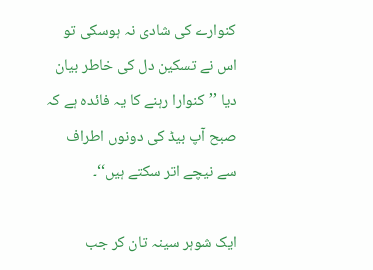کنوارے کی شادی نہ ہوسکی تو اس نے تسکین دل کی خاطر بیان دیا ’’کنوارا رہنے کا یہ فائدہ ہے کہ صبح آپ بیڈ کی دونوں اطراف سے نیچے اتر سکتے ہیں‘‘۔

ایک شوہر سینہ تان کر جب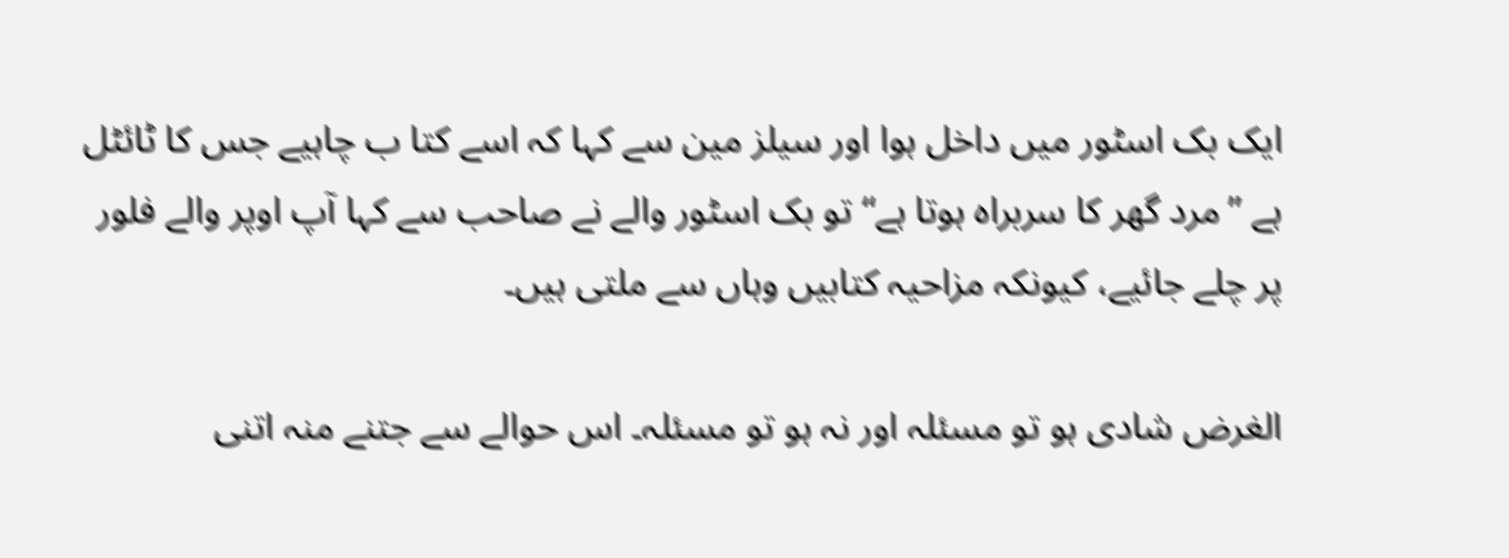ایک بک اسٹور میں داخل ہوا اور سیلز مین سے کہا کہ اسے کتا ب چاہیے جس کا ٹائٹل ہے ’’مرد گھر کا سربراہ ہوتا ہے‘‘ تو بک اسٹور والے نے صاحب سے کہا آپ اوپر والے فلور پر چلے جائیے، کیونکہ مزاحیہ کتابیں وہاں سے ملتی ہیں۔

الغرض شادی ہو تو مسئلہ اور نہ ہو تو مسئلہ۔ اس حوالے سے جتنے منہ اتنی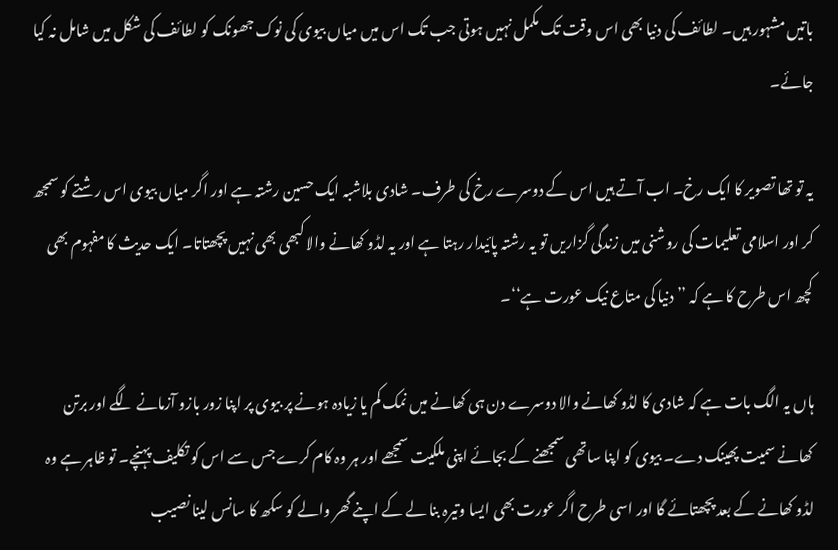باتیں مشہور ہیں۔ لطائف کی دنیا بھی اس وقت تک مکمل نہیں ہوتی جب تک اس میں میاں بیوی کی نوک جھونک کو لطائف کی شکل میں شامل نہ کیا جائے۔

یہ تو تھا تصویر کا ایک رخ۔ اب آتے ہیں اس کے دوسرے رخ کی طرف۔ شادی بلاشبہ ایک حسین رشتہ ہے اور اگر میاں بیوی اس رشتے کو سمجھ کر اور اسلامی تعلیمات کی روشنی میں زندگی گزاریں تو یہ رشتہ پائیدار رہتا ہے اور یہ لڈو کھانے والا کبھی بھی نہیں پچھتاتا۔ ایک حدیث کا مفہوم بھی کچھ اس طرح کا ہے کہ ’’دنیا کی متاع نیک عورت ہے‘‘۔

ہاں یہ الگ بات ہے کہ شادی کا لڈو کھانے والا دوسرے دن ہی کھانے میں نمک کم یا زیادہ ہونے پر بیوی پر اپنا زور بازو آزمانے لگے اور برتن کھانے سمیت پھینک دے۔ بیوی کو اپنا ساتھی سمجھنے کے بجائے اپنی ملکیت سمجھے اور ہر وہ کام کرے جس سے اس کو تکلیف پہنچے۔ تو ظاہر ہے وہ لڈو کھانے کے بعد پچھتائے گا اور اسی طرح اگر عورت بھی ایسا وتیرہ بنا لے کے اپنے گھر والے کو سکھ کا سانس لینا نصیب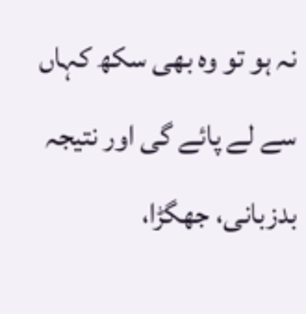نہ ہو تو وہ بھی سکھ کہاں سے لے پائے گی اور نتیجہ بدزبانی، جھگڑا،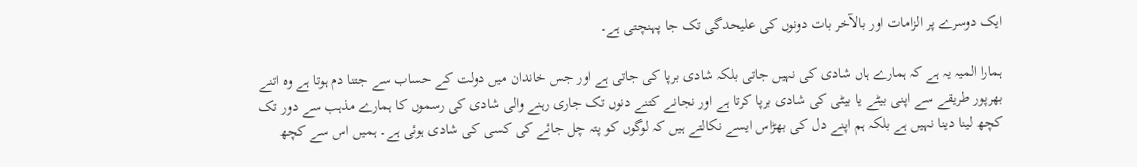ایک دوسرے پر الزامات اور بالآخر بات دونوں کی علیحدگی تک جا پہنچتی ہے۔

ہمارا المیہ یہ ہے کہ ہمارے ہاں شادی کی نہیں جاتی بلکہ شادی برپا کی جاتی ہے اور جس خاندان میں دولت کے حساب سے جتنا دم ہوتا ہے وہ اتنے بھرپور طریقے سے اپنی بیٹے یا بیٹی کی شادی برپا کرتا ہے اور نجانے کتنے دنوں تک جاری رہنے والی شادی کی رسموں کا ہمارے مذہب سے دور تک کچھ لینا دینا نہیں ہے بلکہ ہم اپنے دل کی بھڑاس ایسے نکالتے ہیں کہ لوگوں کو پتہ چل جائے کی کسی کی شادی ہوئی ہے۔ ہمیں اس سے کچھ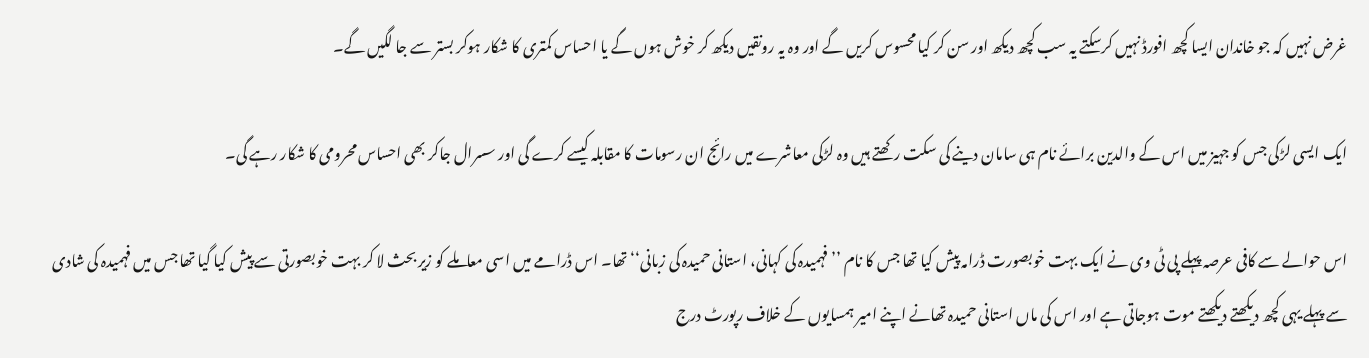غرض نہیں کہ جو خاندان ایسا کچھ افورڈ نہیں کرسکتے یہ سب کچھ دیکھ اور سن کر کیا محسوس کریں گے اور وہ یہ رونقیں دیکھ کر خوش ہوں گے یا احساس کمتری کا شکار ہوکر بستر سے جا لگیں گے۔

ایک ایسی لڑکی جس کو جہیز میں اس کے والدین برائے نام ہی سامان دینے کی سکت رکھتے ہیں وہ لڑکی معاشرے میں رائج ان رسومات کا مقابلہ کیسے کرے گی اور سسرال جاکر بھی احساس محرومی کا شکار رہے گی۔

اس حوالے سے کافی عرصہ پہلے پی ٹی وی نے ایک بہت خوبصورت ڈرامہ پیش کیا تھا جس کا نام ’’فہمیدہ کی کہانی، استانی حمیدہ کی زبانی‘‘ تھا۔ اس ڈرامے میں اسی معاملے کو زیر بحث لا کر بہت خوبصورتی سے پیش کیا گیا تھا جس میں فہمیدہ کی شادی سے پہلے یہی کچھ دیکھتے دیکھتے موت ہوجاتی ہے اور اس کی ماں استانی حمیدہ تھانے اپنے امیر ہمسایوں کے خلاف رپورٹ درج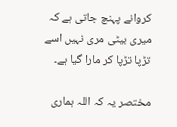کروانے پہنچ جاتی ہے کہ میری بیٹی مری نہیں اسے تڑپا تڑپا کر مارا گیا ہے۔

مختصر یہ کہ اللہ ہماری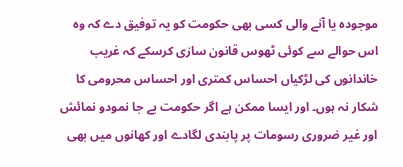موجودہ یا آنے والی کسی بھی حکومت کو یہ توفیق دے کہ وہ اس حوالے سے کوئی ٹھوس قانون سازی کرسکے کہ غریب خاندانوں کی لڑکیاں احساس کمتری اور احساس محرومی کا شکار نہ ہوں۔ اور ایسا ممکن ہے اگر حکومت بے جا نمودو نمائش اور غیر ضروری رسومات پر پابندی لگادے اور کھانوں میں بھی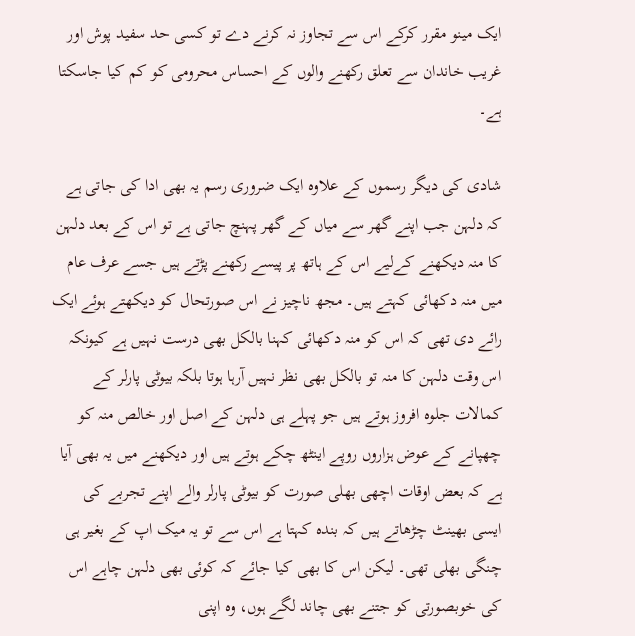ایک مینو مقرر کرکے اس سے تجاوز نہ کرنے دے تو کسی حد سفید پوش اور غریب خاندان سے تعلق رکھنے والوں کے احساس محرومی کو کم کیا جاسکتا ہے۔

شادی کی دیگر رسموں کے علاوہ ایک ضروری رسم یہ بھی ادا کی جاتی ہے کہ دلہن جب اپنے گھر سے میاں کے گھر پہنچ جاتی ہے تو اس کے بعد دلہن کا منہ دیکھنے کےلیے اس کے ہاتھ پر پیسے رکھنے پڑتے ہیں جسے عرف عام میں منہ دکھائی کہتے ہیں۔ مجھ ناچیز نے اس صورتحال کو دیکھتے ہوئے ایک رائے دی تھی کہ اس کو منہ دکھائی کہنا بالکل بھی درست نہیں ہے کیونکہ اس وقت دلہن کا منہ تو بالکل بھی نظر نہیں آرہا ہوتا بلکہ بیوٹی پارلر کے کمالات جلوہ افروز ہوتے ہیں جو پہلے ہی دلہن کے اصل اور خالص منہ کو چھپانے کے عوض ہزاروں روپے اینٹھ چکے ہوتے ہیں اور دیکھنے میں یہ بھی آیا ہے کہ بعض اوقات اچھی بھلی صورت کو بیوٹی پارلر والے اپنے تجربے کی ایسی بھینٹ چڑھاتے ہیں کہ بندہ کہتا ہے اس سے تو یہ میک اپ کے بغیر ہی چنگی بھلی تھی۔ لیکن اس کا بھی کیا جائے کہ کوئی بھی دلہن چاہے اس کی خوبصورتی کو جتنے بھی چاند لگے ہوں، وہ اپنی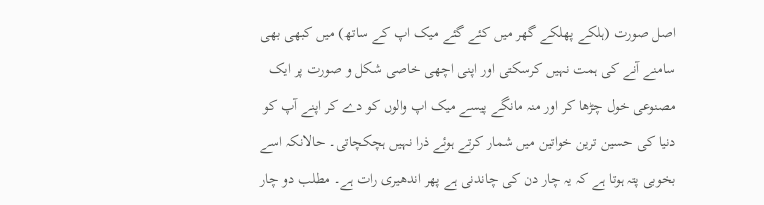اصل صورت (ہلکے پھلکے گھر میں کئے گئے میک اپ کے ساتھ) میں کبھی بھی سامنے آنے کی ہمت نہیں کرسکتی اور اپنی اچھی خاصی شکل و صورت پر ایک مصنوعی خول چڑھا کر اور منہ مانگے پیسے میک اپ والوں کو دے کر اپنے آپ کو دنیا کی حسین ترین خواتین میں شمار کرتے ہوئے ذرا نہیں ہچکچاتی۔ حالانکہ اسے بخوبی پتہ ہوتا ہے کہ یہ چار دن کی چاندنی ہے پھر اندھیری رات ہے۔ مطلب دو چار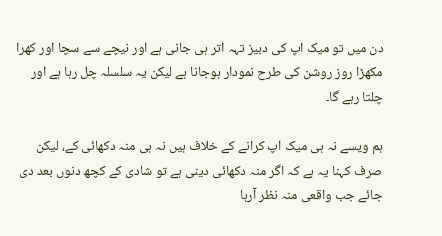دن میں تو میک اپ کی دبیز تہہ اتر ہی جانی ہے اور نیچے سے سچا اور کھرا مکھڑا روز روشن کی طرح نمودار ہوجانا ہے لیکن یہ سلسلہ چل رہا ہے اور چلتا رہے گا۔

ہم ویسے نہ ہی میک اپ کرانے کے خلاف ہیں نہ ہی منہ دکھائی کے، لیکن صرف کہنا یہ ہے کہ اگر منہ دکھائی دینی ہے تو شادی کے کچھ دنوں بعد دی جائے جب واقعی منہ نظر آرہا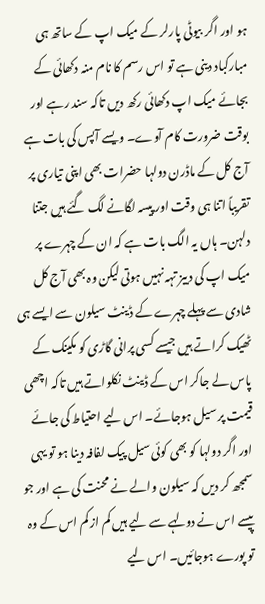ہو اور اگر بیوٹی پارلر کے میک اپ کے ساتھ ہی مبارکباد دینی ہے تو اس رسم کا نام منہ دکھائی کے بجائے میک اپ دکھائی رکھ دیں تاکہ سند رہے اور بوقت ضرورت کام آوے۔ ویسے آپس کی بات ہے آج کل کے ماڈرن دولہا حضرات بھی اپنی تیاری پر تقریباً اتنا ہی وقت اور پیسہ لگانے لگ گئے ہیں جتنا دلہن۔ ہاں یہ الگ بات ہے کہ ان کے چہرے پر میک اپ کی دبیز تہہ نہیں ہوتی لیکن وہ بھی آج کل شادی سے پہلے چہرے کے ڈینٹ سیلون سے ایسے ہی ٹھیک کراتے ہیں جیسے کسی پرانی گاڑی کو مکینک کے پاس لے جاکر اس کے ڈینٹ نکلواتے ہیں تاکہ اچھی قیمت پر سیل ہوجائے۔ اس لیے احتیاط کی جائے اور اگر دولہا کو بھی کوئی سیل پیک لفافہ دینا ہو تو یہی سمجھ کر دیں کہ سیلون والے نے محنت کی ہے اور جو پیسے اس نے دولہے سے لیے ہیں کم از کم اس کے وہ تو پورے ہوجائیں۔ اس لیے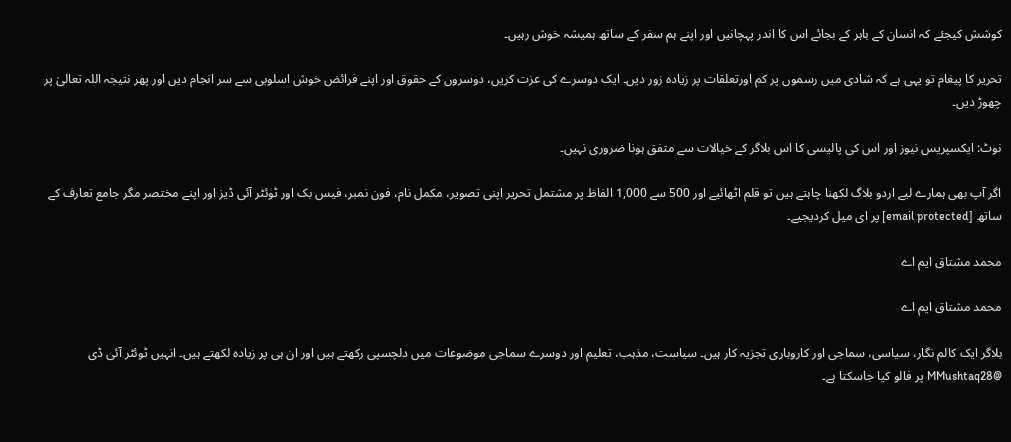کوشش کیجئے کہ انسان کے باہر کے بجائے اس کا اندر پہچانیں اور اپنے ہم سفر کے ساتھ ہمیشہ خوش رہیں۔

تحریر کا پیغام تو یہی ہے کہ شادی میں رسموں پر کم اورتعلقات پر زیادہ زور دیں۔ ایک دوسرے کی عزت کریں، دوسروں کے حقوق اور اپنے فرائض خوش اسلوبی سے سر انجام دیں اور پھر نتیجہ اللہ تعالیٰ پر چھوڑ دیں۔

نوٹ: ایکسپریس نیوز اور اس کی پالیسی کا اس بلاگر کے خیالات سے متفق ہونا ضروری نہیں۔

اگر آپ بھی ہمارے لیے اردو بلاگ لکھنا چاہتے ہیں تو قلم اٹھائیے اور 500 سے 1,000 الفاظ پر مشتمل تحریر اپنی تصویر، مکمل نام، فون نمبر، فیس بک اور ٹوئٹر آئی ڈیز اور اپنے مختصر مگر جامع تعارف کے ساتھ [email protected] پر ای میل کردیجیے۔

محمد مشتاق ایم اے

محمد مشتاق ایم اے

بلاگر ایک کالم نگار، سیاسی، سماجی اور کاروباری تجزیہ کار ہیں۔ سیاست، مذہب، تعلیم اور دوسرے سماجی موضوعات میں دلچسپی رکھتے ہیں اور ان ہی پر زیادہ لکھتے ہیں۔ انہیں ٹوئٹر آئی ڈی @MMushtaq28 پر فالو کیا جاسکتا ہے۔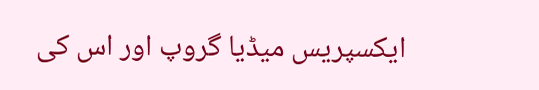ایکسپریس میڈیا گروپ اور اس کی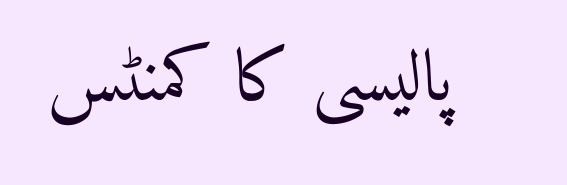پالیسی کا کمنٹس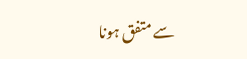سے متفق ہونا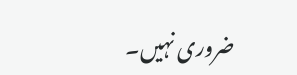ضروری نہیں۔